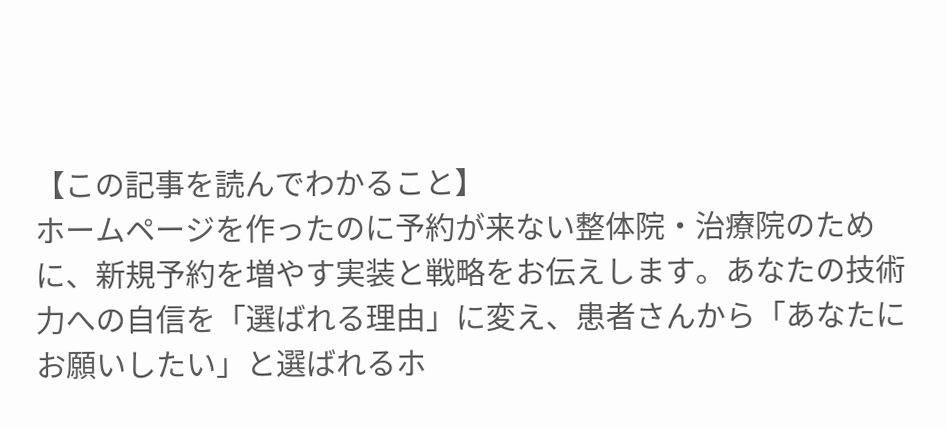【この記事を読んでわかること】
ホームページを作ったのに予約が来ない整体院・治療院のために、新規予約を増やす実装と戦略をお伝えします。あなたの技術力への自信を「選ばれる理由」に変え、患者さんから「あなたにお願いしたい」と選ばれるホ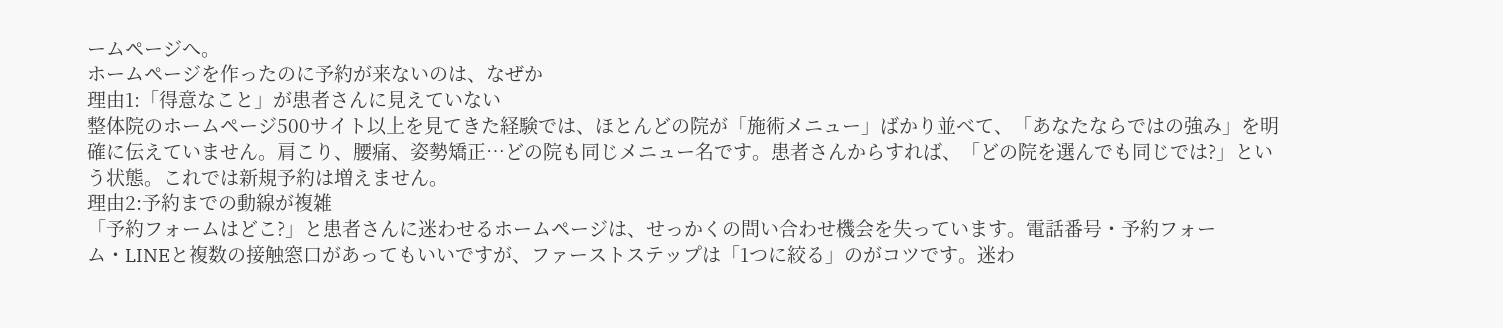ームページへ。
ホームページを作ったのに予約が来ないのは、なぜか
理由1:「得意なこと」が患者さんに見えていない
整体院のホームページ500サイト以上を見てきた経験では、ほとんどの院が「施術メニュー」ばかり並べて、「あなたならではの強み」を明確に伝えていません。肩こり、腰痛、姿勢矯正…どの院も同じメニュー名です。患者さんからすれば、「どの院を選んでも同じでは?」という状態。これでは新規予約は増えません。
理由2:予約までの動線が複雑
「予約フォームはどこ?」と患者さんに迷わせるホームページは、せっかくの問い合わせ機会を失っています。電話番号・予約フォーム・LINEと複数の接触窓口があってもいいですが、ファーストステップは「1つに絞る」のがコツです。迷わ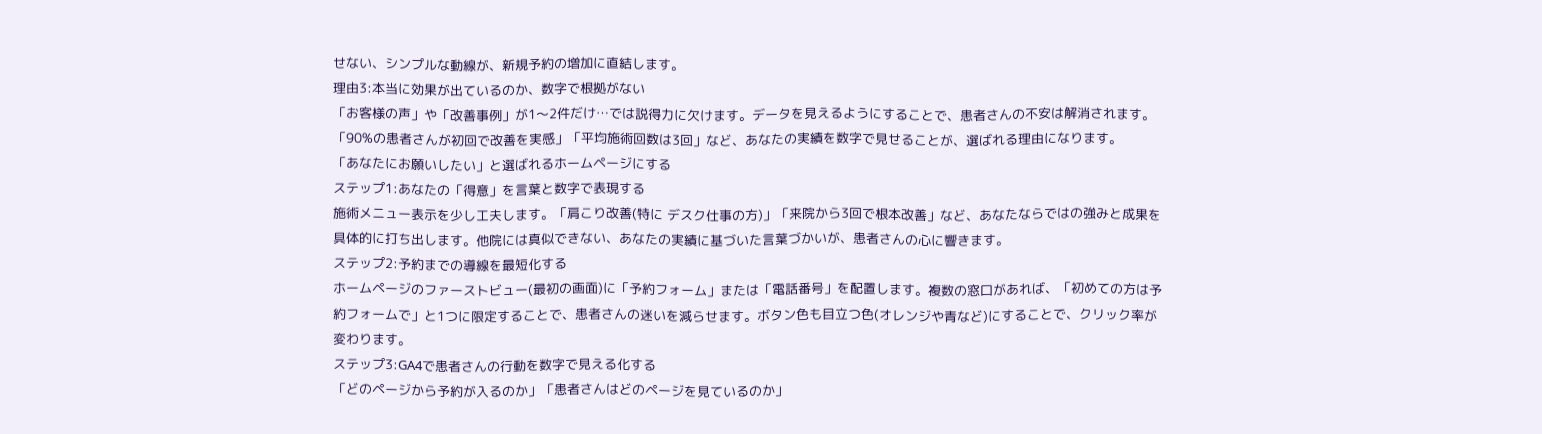せない、シンプルな動線が、新規予約の増加に直結します。
理由3:本当に効果が出ているのか、数字で根拠がない
「お客様の声」や「改善事例」が1〜2件だけ…では説得力に欠けます。データを見えるようにすることで、患者さんの不安は解消されます。「90%の患者さんが初回で改善を実感」「平均施術回数は3回」など、あなたの実績を数字で見せることが、選ばれる理由になります。
「あなたにお願いしたい」と選ばれるホームページにする
ステップ1:あなたの「得意」を言葉と数字で表現する
施術メニュー表示を少し工夫します。「肩こり改善(特に デスク仕事の方)」「来院から3回で根本改善」など、あなたならではの強みと成果を具体的に打ち出します。他院には真似できない、あなたの実績に基づいた言葉づかいが、患者さんの心に響きます。
ステップ2:予約までの導線を最短化する
ホームページのファーストビュー(最初の画面)に「予約フォーム」または「電話番号」を配置します。複数の窓口があれば、「初めての方は予約フォームで」と1つに限定することで、患者さんの迷いを減らせます。ボタン色も目立つ色(オレンジや青など)にすることで、クリック率が変わります。
ステップ3:GA4で患者さんの行動を数字で見える化する
「どのページから予約が入るのか」「患者さんはどのページを見ているのか」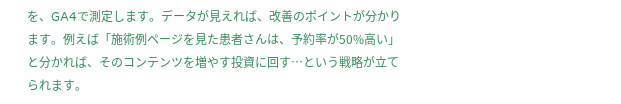を、GA4で測定します。データが見えれば、改善のポイントが分かります。例えば「施術例ページを見た患者さんは、予約率が50%高い」と分かれば、そのコンテンツを増やす投資に回す…という戦略が立てられます。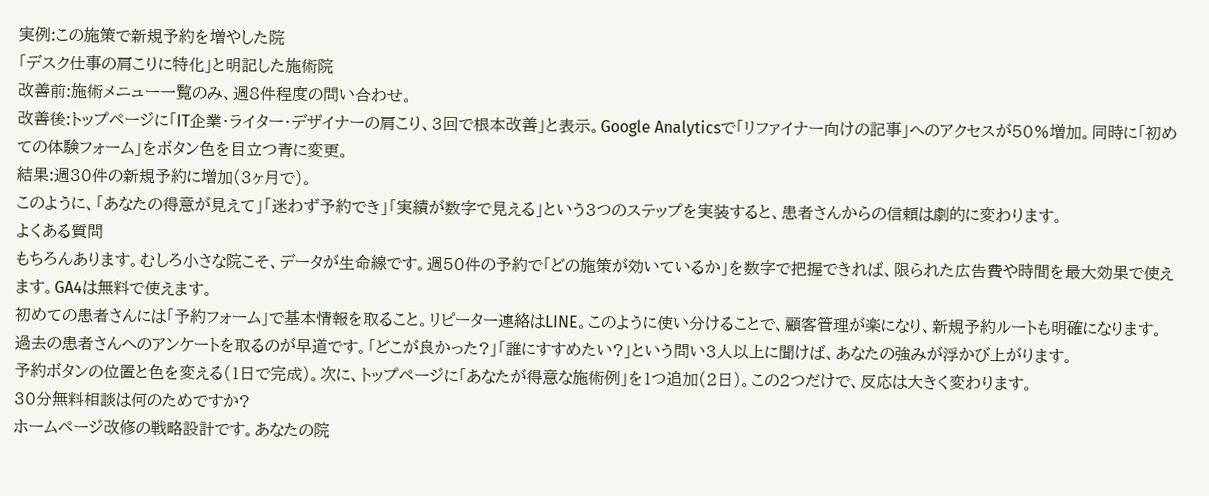実例:この施策で新規予約を増やした院
「デスク仕事の肩こりに特化」と明記した施術院
改善前:施術メニュー一覧のみ、週8件程度の問い合わせ。
改善後:トップページに「IT企業・ライター・デザイナーの肩こり、3回で根本改善」と表示。Google Analyticsで「リファイナー向けの記事」へのアクセスが50%増加。同時に「初めての体験フォーム」をボタン色を目立つ青に変更。
結果:週30件の新規予約に増加(3ヶ月で)。
このように、「あなたの得意が見えて」「迷わず予約でき」「実績が数字で見える」という3つのステップを実装すると、患者さんからの信頼は劇的に変わります。
よくある質問
もちろんあります。むしろ小さな院こそ、データが生命線です。週50件の予約で「どの施策が効いているか」を数字で把握できれば、限られた広告費や時間を最大効果で使えます。GA4は無料で使えます。
初めての患者さんには「予約フォーム」で基本情報を取ること。リピーター連絡はLINE。このように使い分けることで、顧客管理が楽になり、新規予約ルートも明確になります。
過去の患者さんへのアンケートを取るのが早道です。「どこが良かった?」「誰にすすめたい?」という問い3人以上に聞けば、あなたの強みが浮かび上がります。
予約ボタンの位置と色を変える(1日で完成)。次に、トップページに「あなたが得意な施術例」を1つ追加(2日)。この2つだけで、反応は大きく変わります。
30分無料相談は何のためですか?
ホームページ改修の戦略設計です。あなたの院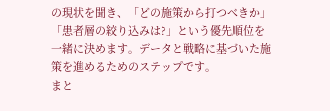の現状を聞き、「どの施策から打つべきか」「患者層の絞り込みは?」という優先順位を一緒に決めます。データと戦略に基づいた施策を進めるためのステップです。
まと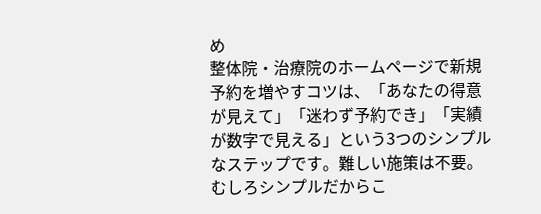め
整体院・治療院のホームページで新規予約を増やすコツは、「あなたの得意が見えて」「迷わず予約でき」「実績が数字で見える」という3つのシンプルなステップです。難しい施策は不要。むしろシンプルだからこ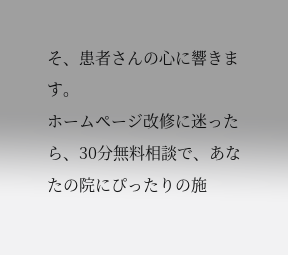そ、患者さんの心に響きます。
ホームページ改修に迷ったら、30分無料相談で、あなたの院にぴったりの施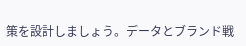策を設計しましょう。データとブランド戦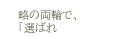略の両輪で、「選ばれ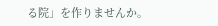る院」を作りませんか。